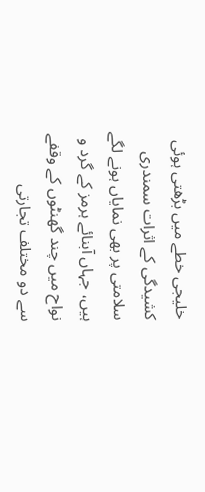خلیجی خطے میں بڑھتی ہوئی کشیدگی کے اثرات سمندری سلامتی پر بھی نمایاں ہونے لگے ہیں، جہاں آبنائے ہرمز کے گرد و نواح میں چند گھنٹوں کے وقفے سے دو مختلف تجارتی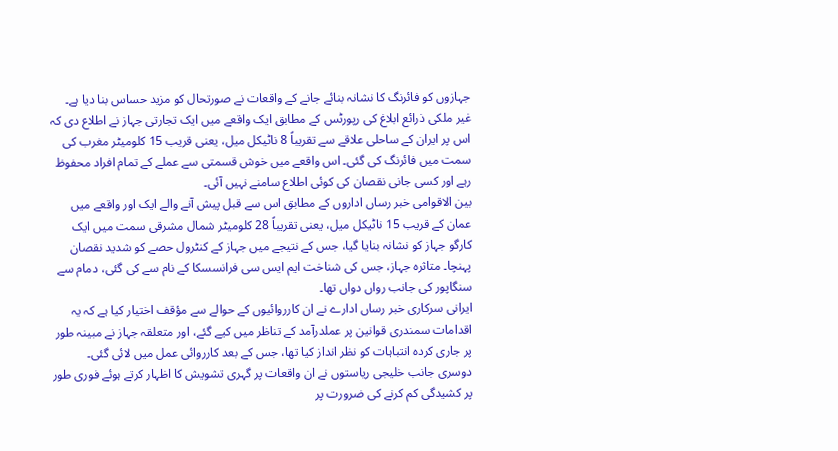جہازوں کو فائرنگ کا نشانہ بنائے جانے کے واقعات نے صورتحال کو مزید حساس بنا دیا ہے۔
غیر ملکی ذرائع ابلاغ کی رپورٹس کے مطابق ایک واقعے میں ایک تجارتی جہاز نے اطلاع دی کہ اس پر ایران کے ساحلی علاقے سے تقریباً 8 ناٹیکل میل، یعنی قریب 15 کلومیٹر مغرب کی سمت میں فائرنگ کی گئی۔ اس واقعے میں خوش قسمتی سے عملے کے تمام افراد محفوظ رہے اور کسی جانی نقصان کی کوئی اطلاع سامنے نہیں آئی۔
بین الاقوامی خبر رساں اداروں کے مطابق اس سے قبل پیش آنے والے ایک اور واقعے میں عمان کے قریب 15 ناٹیکل میل، یعنی تقریباً 28 کلومیٹر شمال مشرقی سمت میں ایک کارگو جہاز کو نشانہ بنایا گیا، جس کے نتیجے میں جہاز کے کنٹرول حصے کو شدید نقصان پہنچا۔ متاثرہ جہاز، جس کی شناخت ایم ایس سی فرانسسکا کے نام سے کی گئی، دمام سے سنگاپور کی جانب رواں دواں تھا۔
ایرانی سرکاری خبر رساں ادارے نے ان کارروائیوں کے حوالے سے مؤقف اختیار کیا ہے کہ یہ اقدامات سمندری قوانین پر عملدرآمد کے تناظر میں کیے گئے، اور متعلقہ جہاز نے مبینہ طور پر جاری کردہ انتباہات کو نظر انداز کیا تھا، جس کے بعد کارروائی عمل میں لائی گئی۔
دوسری جانب خلیجی ریاستوں نے ان واقعات پر گہری تشویش کا اظہار کرتے ہوئے فوری طور پر کشیدگی کم کرنے کی ضرورت پر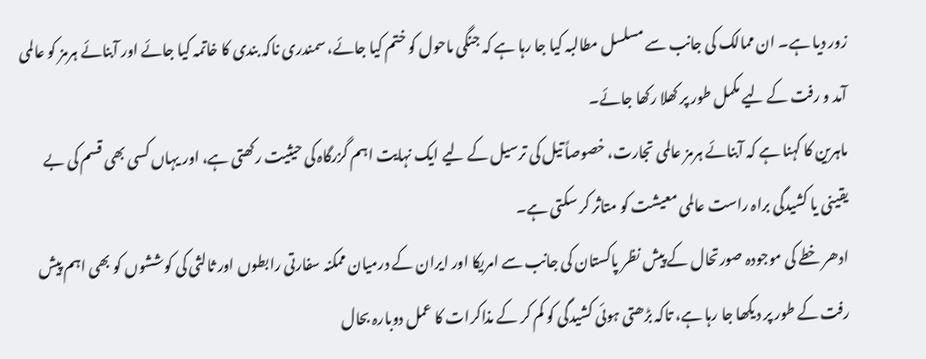زور دیا ہے۔ ان ممالک کی جانب سے مسلسل مطالبہ کیا جا رہا ہے کہ جنگی ماحول کو ختم کیا جائے، سمندری ناکہ بندی کا خاتمہ کیا جائے اور آبنائے ہرمز کو عالمی آمد و رفت کے لیے مکمل طور پر کھلا رکھا جائے۔
ماہرین کا کہنا ہے کہ آبنائے ہرمز عالمی تجارت، خصوصاً تیل کی ترسیل کے لیے ایک نہایت اہم گزرگاہ کی حیثیت رکھتی ہے، اور یہاں کسی بھی قسم کی بے یقینی یا کشیدگی براہ راست عالمی معیشت کو متاثر کر سکتی ہے۔
ادھر خطے کی موجودہ صورتحال کے پیش نظر پاکستان کی جانب سے امریکا اور ایران کے درمیان ممکنہ سفارتی رابطوں اور ثالثی کی کوششوں کو بھی اہم پیش رفت کے طور پر دیکھا جا رہا ہے، تاکہ بڑھتی ہوئی کشیدگی کو کم کر کے مذاکرات کا عمل دوبارہ بحال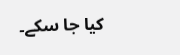کیا جا سکے۔